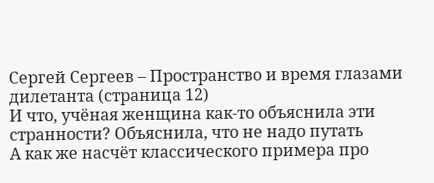Сергей Сергеев – Пространство и время глазами дилетанта (страница 12)
И что, учёная женщина как-то объяснила эти странности? Объяснила, что не надо путать
А как же насчёт классического примера про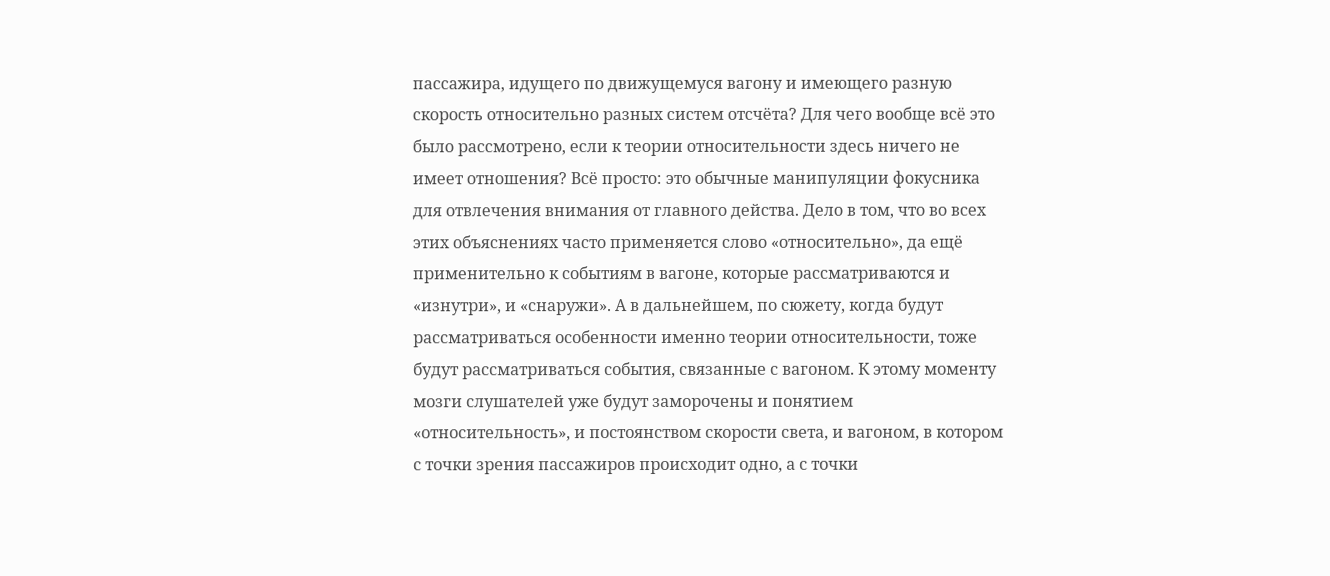пассажира, идущего по движущемуся вагону и имеющего разную скорость относительно разных систем отсчёта? Для чего вообще всё это было рассмотрено, если к теории относительности здесь ничего не имеет отношения? Всё просто: это обычные манипуляции фокусника для отвлечения внимания от главного действа. Дело в том, что во всех этих объяснениях часто применяется слово «относительно», да ещё применительно к событиям в вагоне, которые рассматриваются и «изнутри», и «снаружи». А в дальнейшем, по сюжету, когда будут рассматриваться особенности именно теории относительности, тоже будут рассматриваться события, связанные с вагоном. К этому моменту мозги слушателей уже будут заморочены и понятием «относительность», и постоянством скорости света, и вагоном, в котором с точки зрения пассажиров происходит одно, а с точки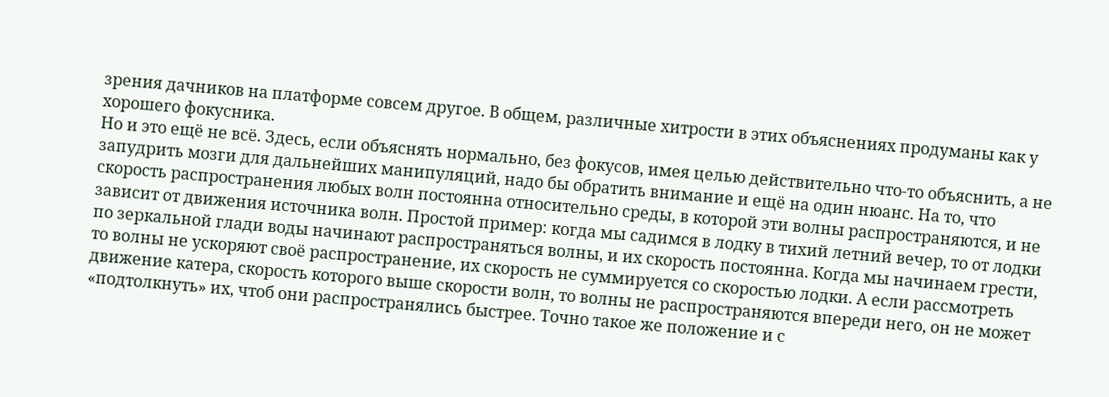зрения дачников на платформе совсем другое. В общем, различные хитрости в этих объяснениях продуманы как у хорошего фокусника.
Но и это ещё не всё. Здесь, если объяснять нормально, без фокусов, имея целью действительно что-то объяснить, а не запудрить мозги для дальнейших манипуляций, надо бы обратить внимание и ещё на один нюанс. На то, что скорость распространения любых волн постоянна относительно среды, в которой эти волны распространяются, и не зависит от движения источника волн. Простой пример: когда мы садимся в лодку в тихий летний вечер, то от лодки по зеркальной глади воды начинают распространяться волны, и их скорость постоянна. Когда мы начинаем грести, то волны не ускоряют своё распространение, их скорость не суммируется со скоростью лодки. А если рассмотреть движение катера, скорость которого выше скорости волн, то волны не распространяются впереди него, он не может «подтолкнуть» их, чтоб они распространялись быстрее. Точно такое же положение и с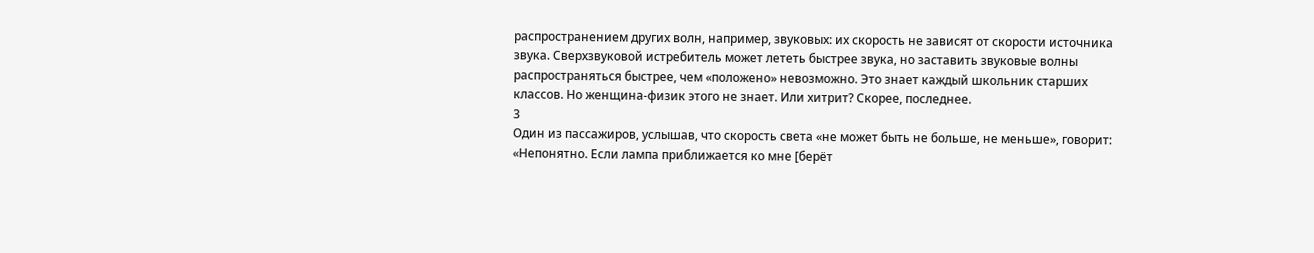распространением других волн, например, звуковых: их скорость не зависят от скорости источника звука. Сверхзвуковой истребитель может лететь быстрее звука, но заставить звуковые волны распространяться быстрее, чем «положено» невозможно. Это знает каждый школьник старших классов. Но женщина-физик этого не знает. Или хитрит? Скорее, последнее.
3
Один из пассажиров, услышав, что скорость света «не может быть не больше, не меньше», говорит: «Непонятно. Если лампа приближается ко мне [берёт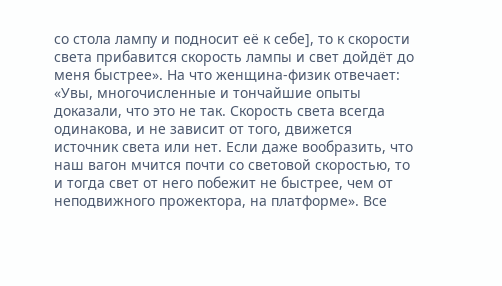со стола лампу и подносит её к себе], то к скорости света прибавится скорость лампы и свет дойдёт до меня быстрее». На что женщина-физик отвечает: «Увы, многочисленные и тончайшие опыты доказали, что это не так. Скорость света всегда одинакова, и не зависит от того, движется источник света или нет. Если даже вообразить, что наш вагон мчится почти со световой скоростью, то и тогда свет от него побежит не быстрее, чем от неподвижного прожектора, на платформе». Все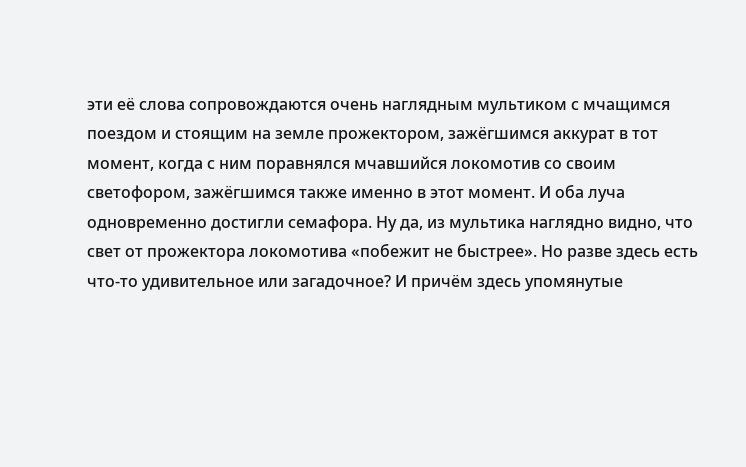эти её слова сопровождаются очень наглядным мультиком с мчащимся поездом и стоящим на земле прожектором, зажёгшимся аккурат в тот момент, когда с ним поравнялся мчавшийся локомотив со своим светофором, зажёгшимся также именно в этот момент. И оба луча одновременно достигли семафора. Ну да, из мультика наглядно видно, что свет от прожектора локомотива «побежит не быстрее». Но разве здесь есть что-то удивительное или загадочное? И причём здесь упомянутые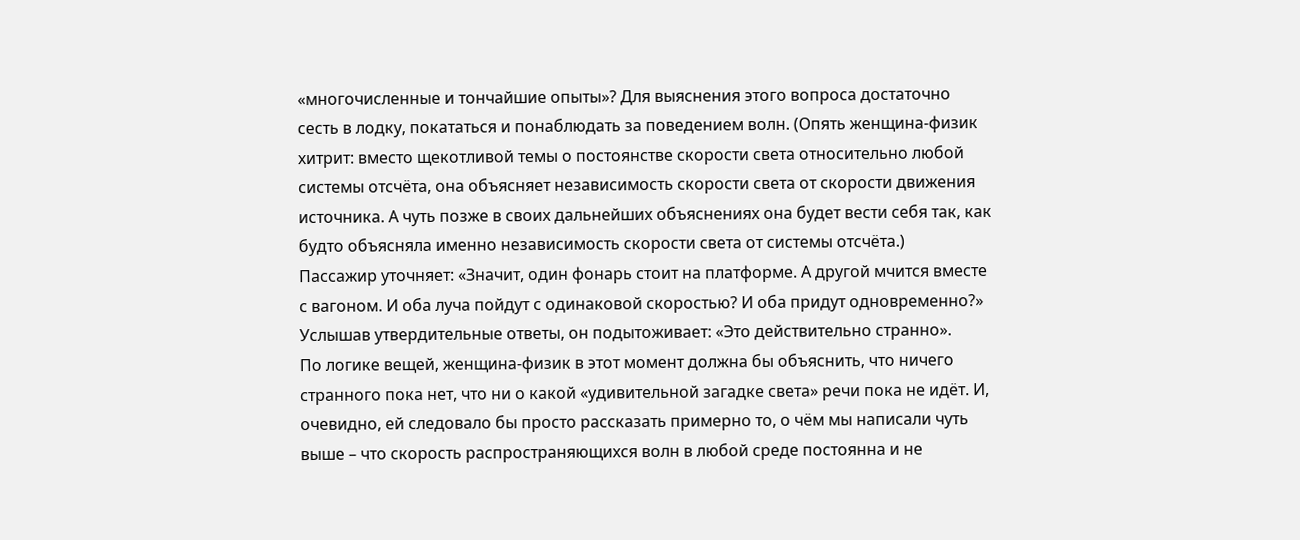«многочисленные и тончайшие опыты»? Для выяснения этого вопроса достаточно сесть в лодку, покататься и понаблюдать за поведением волн. (Опять женщина-физик хитрит: вместо щекотливой темы о постоянстве скорости света относительно любой системы отсчёта, она объясняет независимость скорости света от скорости движения источника. А чуть позже в своих дальнейших объяснениях она будет вести себя так, как будто объясняла именно независимость скорости света от системы отсчёта.)
Пассажир уточняет: «Значит, один фонарь стоит на платформе. А другой мчится вместе с вагоном. И оба луча пойдут с одинаковой скоростью? И оба придут одновременно?» Услышав утвердительные ответы, он подытоживает: «Это действительно странно».
По логике вещей, женщина-физик в этот момент должна бы объяснить, что ничего странного пока нет, что ни о какой «удивительной загадке света» речи пока не идёт. И, очевидно, ей следовало бы просто рассказать примерно то, о чём мы написали чуть выше – что скорость распространяющихся волн в любой среде постоянна и не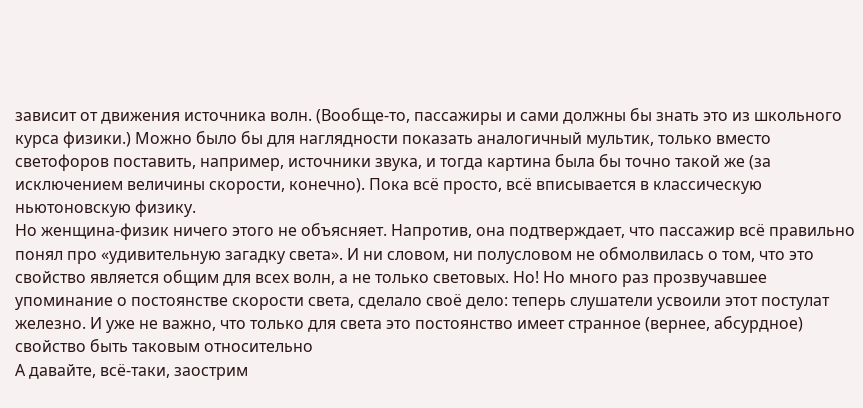зависит от движения источника волн. (Вообще-то, пассажиры и сами должны бы знать это из школьного курса физики.) Можно было бы для наглядности показать аналогичный мультик, только вместо светофоров поставить, например, источники звука, и тогда картина была бы точно такой же (за исключением величины скорости, конечно). Пока всё просто, всё вписывается в классическую ньютоновскую физику.
Но женщина-физик ничего этого не объясняет. Напротив, она подтверждает, что пассажир всё правильно понял про «удивительную загадку света». И ни словом, ни полусловом не обмолвилась о том, что это свойство является общим для всех волн, а не только световых. Но! Но много раз прозвучавшее упоминание о постоянстве скорости света, сделало своё дело: теперь слушатели усвоили этот постулат железно. И уже не важно, что только для света это постоянство имеет странное (вернее, абсурдное) свойство быть таковым относительно
А давайте, всё-таки, заострим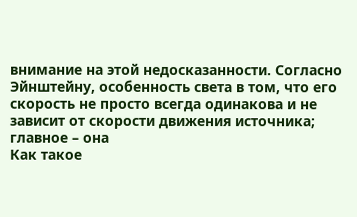внимание на этой недосказанности. Согласно Эйнштейну, особенность света в том, что его скорость не просто всегда одинакова и не зависит от скорости движения источника; главное – она
Как такое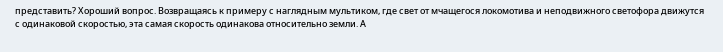представить? Хороший вопрос. Возвращаясь к примеру с наглядным мультиком, где свет от мчащегося локомотива и неподвижного светофора движутся с одинаковой скоростью, эта самая скорость одинакова относительно земли. А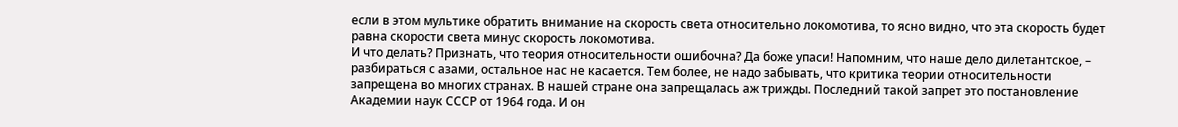если в этом мультике обратить внимание на скорость света относительно локомотива, то ясно видно, что эта скорость будет равна скорости света минус скорость локомотива.
И что делать? Признать, что теория относительности ошибочна? Да боже упаси! Напомним, что наше дело дилетантское, – разбираться с азами, остальное нас не касается. Тем более, не надо забывать, что критика теории относительности запрещена во многих странах. В нашей стране она запрещалась аж трижды. Последний такой запрет это постановление Академии наук СССР от 1964 года. И он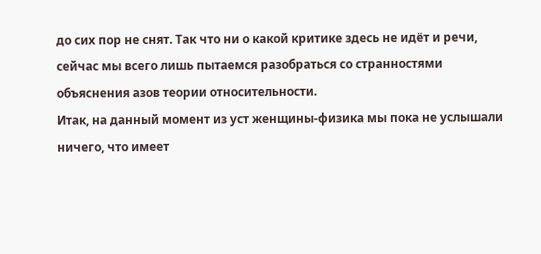до сих пор не снят. Так что ни о какой критике здесь не идёт и речи, сейчас мы всего лишь пытаемся разобраться со странностями объяснения азов теории относительности.
Итак, на данный момент из уст женщины-физика мы пока не услышали ничего, что имеет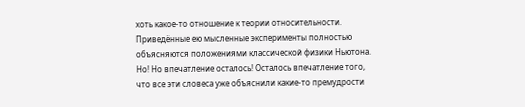хоть какое-то отношение к теории относительности. Приведённые ею мысленные эксперименты полностью объясняются положениями классической физики Ньютона. Но! Но впечатление осталось! Осталось впечатление того, что все эти словеса уже объяснили какие-то премудрости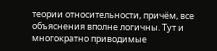теории относительности, причём, все объяснения вполне логичны. Тут и многократно приводимые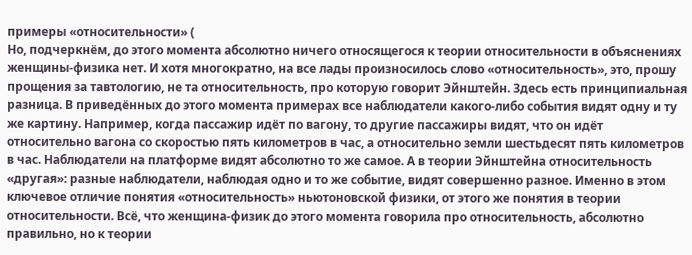примеры «относительности» (
Но, подчеркнём, до этого момента абсолютно ничего относящегося к теории относительности в объяснениях женщины-физика нет. И хотя многократно, на все лады произносилось слово «относительность», это, прошу прощения за тавтологию, не та относительность, про которую говорит Эйнштейн. Здесь есть принципиальная разница. В приведённых до этого момента примерах все наблюдатели какого-либо события видят одну и ту же картину. Например, когда пассажир идёт по вагону, то другие пассажиры видят, что он идёт относительно вагона со скоростью пять километров в час, а относительно земли шестьдесят пять километров в час. Наблюдатели на платформе видят абсолютно то же самое. А в теории Эйнштейна относительность «другая»: разные наблюдатели, наблюдая одно и то же событие, видят совершенно разное. Именно в этом ключевое отличие понятия «относительность» ньютоновской физики, от этого же понятия в теории относительности. Всё, что женщина-физик до этого момента говорила про относительность, абсолютно правильно, но к теории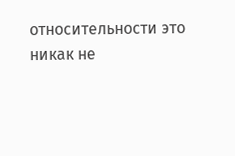относительности это никак не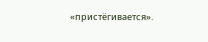«пристёгивается».